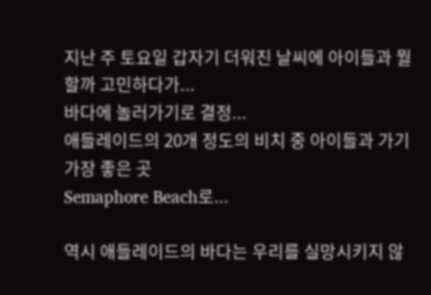지난 주 토요일 갑자기 더워진 날씨에 아이들과 뭘 할까 고민하다가...
바다에 놀러가기로 결정...
애들레이드의 20개 정도의 비치 중 아이들과 가기 가장 좋은 곳
Semaphore Beach로...

역시 애들레이드의 바다는 우리를 실망시키지 않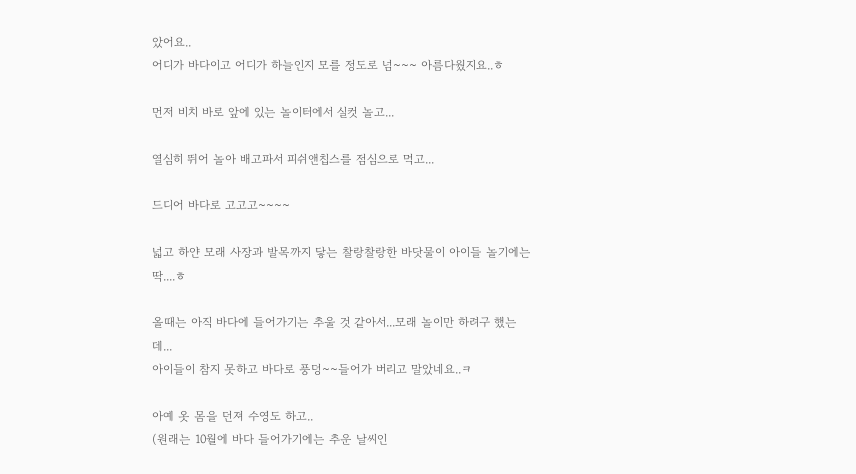았어요..
어디가 바다이고 어디가 하늘인지 모를 정도로 넘~~~ 아름다웠지요..ㅎ

먼저 비치 바로 앞에 있는 놀이터에서 실컷 놀고...

열심히 뛰어 놀아 배고파서 피쉬앤칩스를 점심으로 먹고...

드디어 바다로 고고고~~~~

넓고 하얀 모래 사장과 발목까지 닿는 찰랑찰랑한 바닷물이 아이들 놀기에는 딱....ㅎ

올때는 아직 바다에 들어가기는 추울 것 같아서...모래 놀이만 하려구 했는데...
아이들이 참지 못하고 바다로 풍덩~~들어가 버리고 말았네요..ㅋ

아예 옷 몸을 던져 수영도 하고..
(원래는 10월에 바다 들어가기에는 추운 날씨인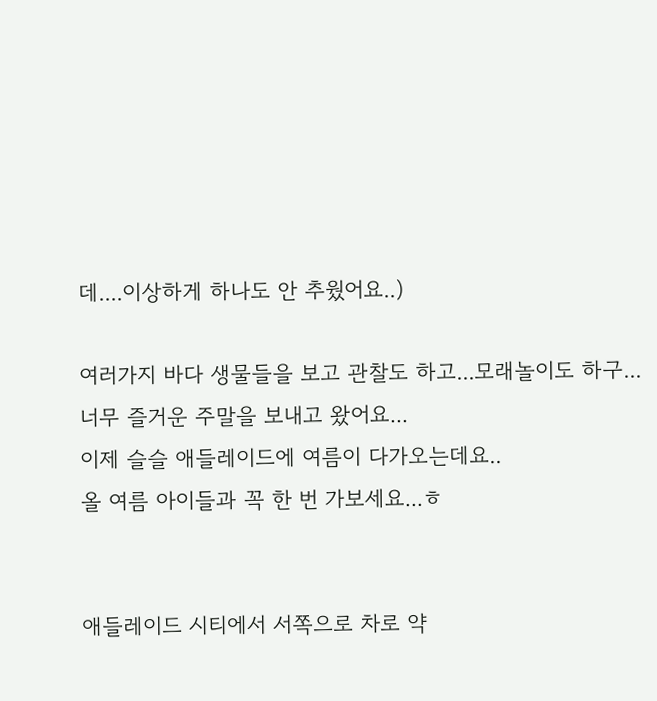데....이상하게 하나도 안 추웠어요..)

여러가지 바다 생물들을 보고 관찰도 하고...모래놀이도 하구...
너무 즐거운 주말을 보내고 왔어요...
이제 슬슬 애들레이드에 여름이 다가오는데요..
올 여름 아이들과 꼭 한 번 가보세요...ㅎ


애들레이드 시티에서 서쪽으로 차로 약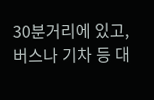30분거리에 있고,
버스나 기차 등 대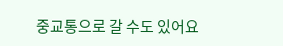중교통으로 갈 수도 있어요